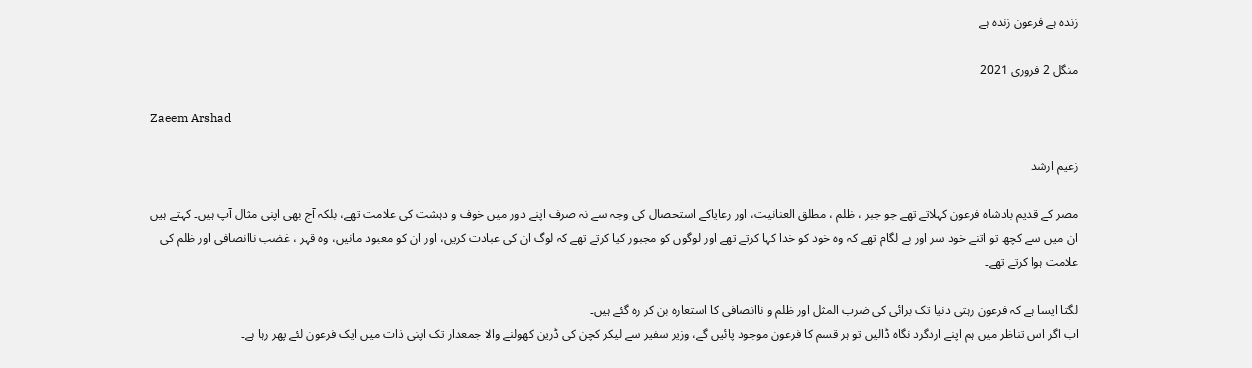زندہ ہے فرعون زندہ ہے

منگل 2 فروری 2021

Zaeem Arshad

زعیم ارشد

مصر کے قدیم بادشاہ فرعون کہلاتے تھے جو جبر ، ظلم ، مطلق العنانیت، اور رعایاکے استحصال کی وجہ سے نہ صرف اپنے دور میں خوف و دہشت کی علامت تھے، بلکہ آج بھی اپنی مثال آپ ہیں۔ کہتے ہیں ان میں سے کچھ تو اتنے خود سر اور بے لگام تھے کہ وہ خود کو خدا کہا کرتے تھے اور لوگوں کو مجبور کیا کرتے تھے کہ لوگ ان کی عبادت کریں، اور ان کو معبود مانیں، وہ قہر ، غضب ناانصافی اور ظلم کی علامت ہوا کرتے تھے۔

لگتا ایسا ہے کہ فرعون رہتی دنیا تک برائی کی ضرب المثل اور ظلم و ناانصافی کا استعارہ بن کر رہ گئے ہیں۔
اب اگر اس تناظر میں ہم اپنے اردگرد نگاہ ڈالیں تو ہر قسم کا فرعون موجود پائیں گے، وزیر سفیر سے لیکر کچن کی ڈرین کھولنے والا جمعدار تک اپنی ذات میں ایک فرعون لئے پھر رہا ہے۔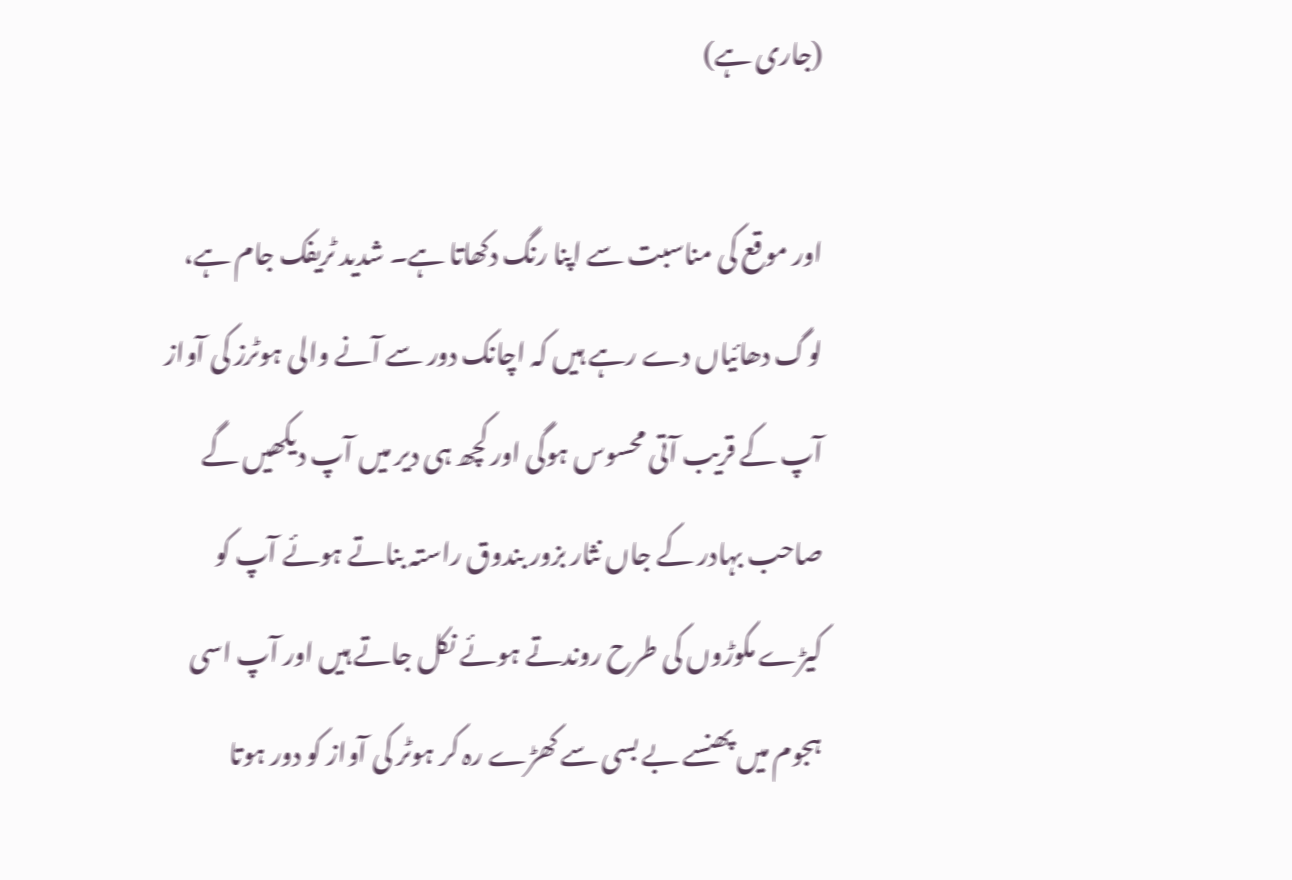(جاری ہے)

اور موقع کی مناسبت سے اپنا رنگ دکھاتا ہے۔ شدید ٹریفک جام ہے، لوگ دھائیاں دے رہے ہیں کہ اچانک دور سے آنے والی ہوٹرز کی آواز آپ کے قریب آتی محسوس ہوگی اور کچھ ہی دیر میں آپ دیکھیں گے صاحب بہادر کے جاں نثار بزور بندوق راستہ بناتے ہوئے آپ کو کیڑے مکوڑوں کی طرح روندتے ہوئے نکل جاتے ہیں اور آپ اسی ہجوم میں پھنسے بے بسی سے کھڑے رہ کر ہوٹر کی آواز کو دور ہوتا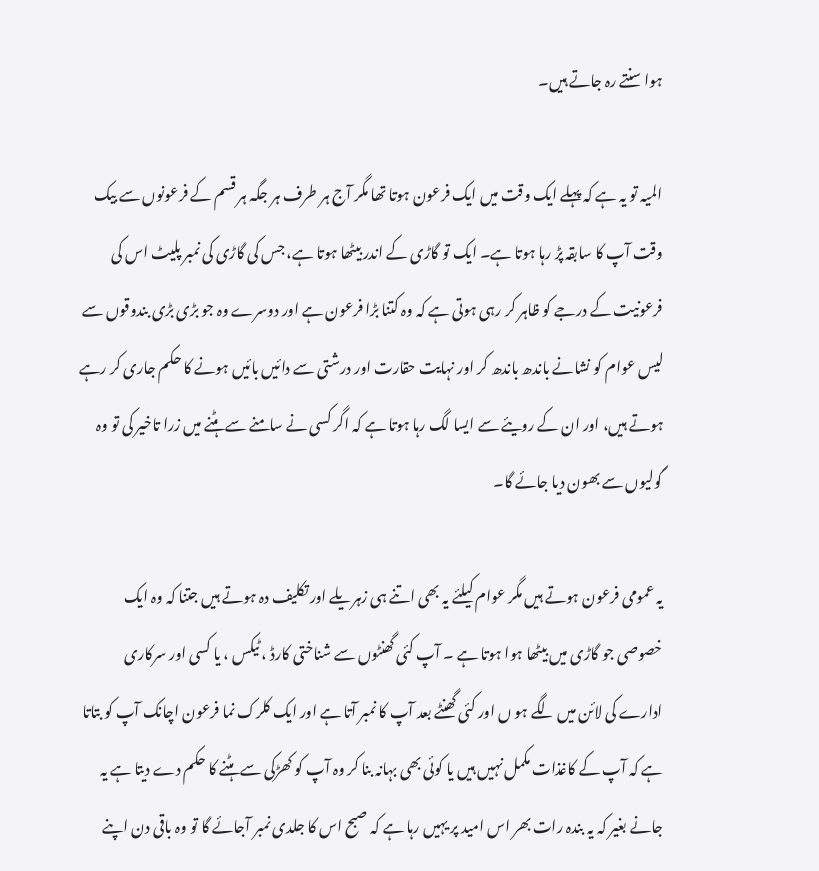ہوا سنتے رہ جاتے ہیں۔

المیہ تو یہ ہے کہ پہلے ایک وقت میں ایک فرعون ہوتا تھا مگر آج ہر طرف ہر جگہ ہر قسم کے فرعونوں سے بیک وقت آپ کا سابقہ پڑ رہا ہوتا ہے۔ ایک تو گاڑی کے اندر بیٹھا ہوتا ہے، جس کی گاڑی کی نمبر پلیٹ اس کی فرعونیت کے درجے کو ظاہر کر رہی ہوتی ہے کہ وہ کتنا بڑا فرعون ہے اور دوسرے وہ جو بڑی بڑی بندوقوں سے لیس عوام کو نشانے باندھ باندھ کر اور نہایت حقارت اور درشتی سے دائیں بائیں ہونے کا حکم جاری کر رہے ہوتے ہیں، اور ان کے رویئے سے ایسا لگ رہا ہوتا ہے کہ اگر کسی نے سامنے سے ہٹنے میں زرا تاخیر کی تو وہ گولیوں سے بھون دیا جائے گا۔

یہ عمومی فرعون ہوتے ہیں مگر عوام کیلئے یہ بھی اتنے ہی زہریلے اور تکلیف دہ ہوتے ہیں جتنا کہ وہ ایک خصوصی جو گاڑی میں بیٹھا ہوا ہوتا ہے ۔ آپ کئی گھنٹوں سے شناختی کارڈ ، ٹیکس ، یا کسی اور سرکاری ادارے کی لائن میں لگے ہو ں اور کئی گھنٹے بعد آپ کا نمبر آتا ہے اور ایک کلرک نما فرعون اچانک آپ کو بتاتا ہے کہ آپ کے کاغذات مکمل نہیں ہیں یا کوئی بھی بہانہ بنا کر وہ آپ کو کھڑکی سے ہٹنے کا حکم دے دیتا ہے یہ جانے بغیر کہ یہ بندہ رات بھر اس امید پر یہیں رہا ہے کہ صبح اس کا جلدی نمبر آجائے گا تو وہ باقی دن اپنے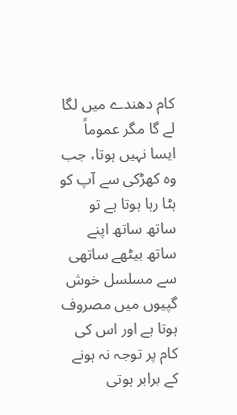کام دھندے میں لگا لے گا مگر عموماً ایسا نہیں ہوتا، جب وہ کھڑکی سے آپ کو ہٹا رہا ہوتا ہے تو ساتھ ساتھ اپنے ساتھ بیٹھے ساتھی سے مسلسل خوش گپیوں میں مصروف ہوتا ہے اور اس کی کام پر توجہ نہ ہونے کے برابر ہوتی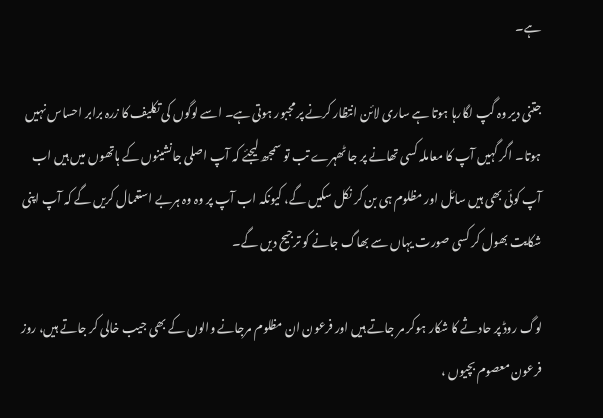ہے۔

جتنی دیر وہ گپ لگارہا ہوتا ہے ساری لائن انتظار کرنے پر مجبور ہوتی ہے۔ اسے لوگوں کی تکلیف کا زرہ برابر احساس نہیں ہوتا۔ اگر گہیں آپ کا معاملہ کسی تھانے پر جا ٹھہرے تب تو سمجھ لیجئے کہ آپ اصلی جانشینوں کے ہاتھوں میں ہیں اب آپ کوئی بھی ہیں سائل اور مظلوم ہی بن کر نکل سکیں گے، کیونکہ اب آپ پر وہ وہ ہربے استعمال کریں گے کہ آپ اپنی شکایت بھول کر کسی صورت یہاں سے بھاگ جانے کو ترجیح دیں گے۔

لوگ روڈ پر حادثے کا شکار ہوکر مر جاتے ہیں اور فرعون ان مظلوم مرجانے والوں کے بھی جیب خالی کر جاتے ہیں، روز فرعون معصوم بچیوں ،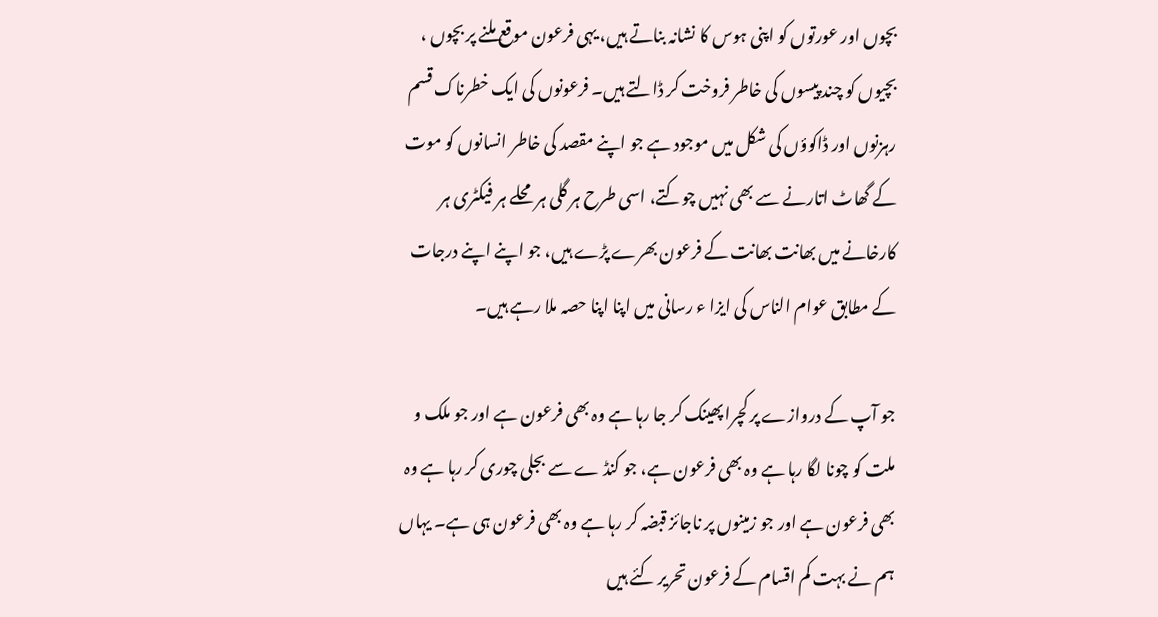بچوں اور عورتوں کو اپنی ہوس کا نشانہ بناتے ہیں، یہی فرعون موقع ملنے پر بچوں ، بچیوں کو چند پیسوں کی خاطر فروخت کر ڈالتے ہیں۔ فرعونوں کی ایک خطرناک قسم رہزنوں اور ڈاکوؤں کی شکل میں موجود ہے جو اپنے مقصد کی خاطر انسانوں کو موت کے گھاٹ اتارنے سے بھی نہیں چوکتے، اسی طرح ہر گلی ہر محلے ہر فیکٹری ہر کارخانے میں بھانت بھانت کے فرعون بھرے پڑے ہیں، جو اپنے اپنے درجات کے مطابق عوام الناس کی ایزا ء رسانی میں اپنا اپنا حصہ ملا رہے ہیں۔

جو آپ کے دروازے پر کچرا پھینک کر جا رہا ہے وہ بھی فرعون ہے اور جو ملک و ملت کو چونا لگا رہا ہے وہ بھی فرعون ہے، جو کنڈ ے سے بجلی چوری کر رہا ہے وہ بھی فرعون ہے اور جو زمینوں پر ناجائز قبضہ کر رہا ہے وہ بھی فرعون ہی ہے۔ یہاں ہم نے بہت کم اقسام کے فرعون تحریر کئے ہیں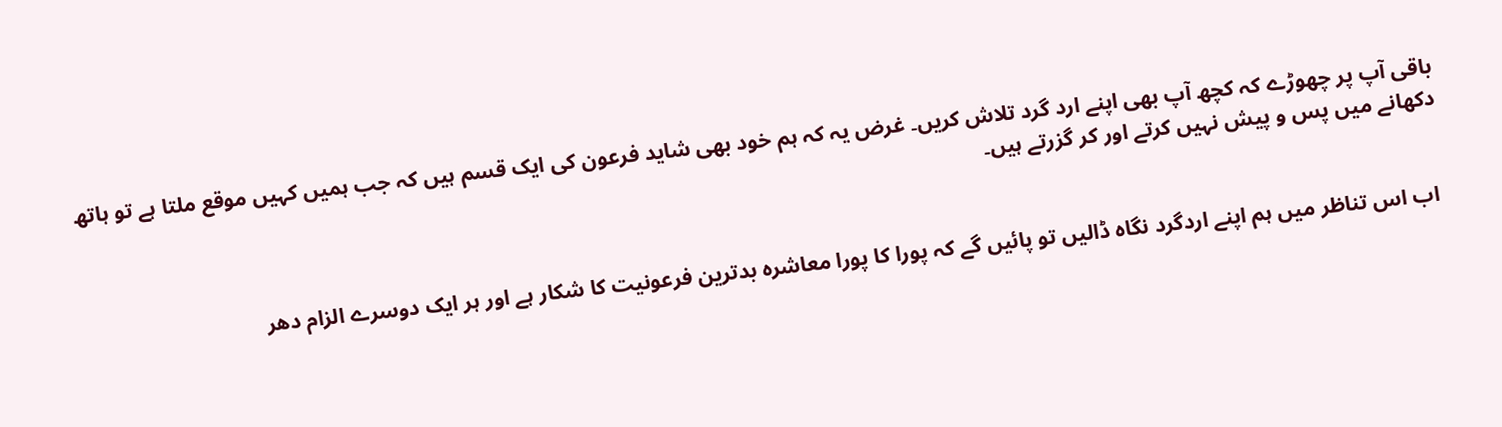باقی آپ پر چھوڑے کہ کچھ آپ بھی اپنے ارد گرد تلاش کریں۔ غرض یہ کہ ہم خود بھی شاید فرعون کی ایک قسم ہیں کہ جب ہمیں کہیں موقع ملتا ہے تو ہاتھ دکھانے میں پس و پیش نہیں کرتے اور کر گزرتے ہیں۔


 اب اس تناظر میں ہم اپنے اردگرد نگاہ ڈالیں تو پائیں گے کہ پورا کا پورا معاشرہ بدترین فرعونیت کا شکار ہے اور ہر ایک دوسرے الزام دھر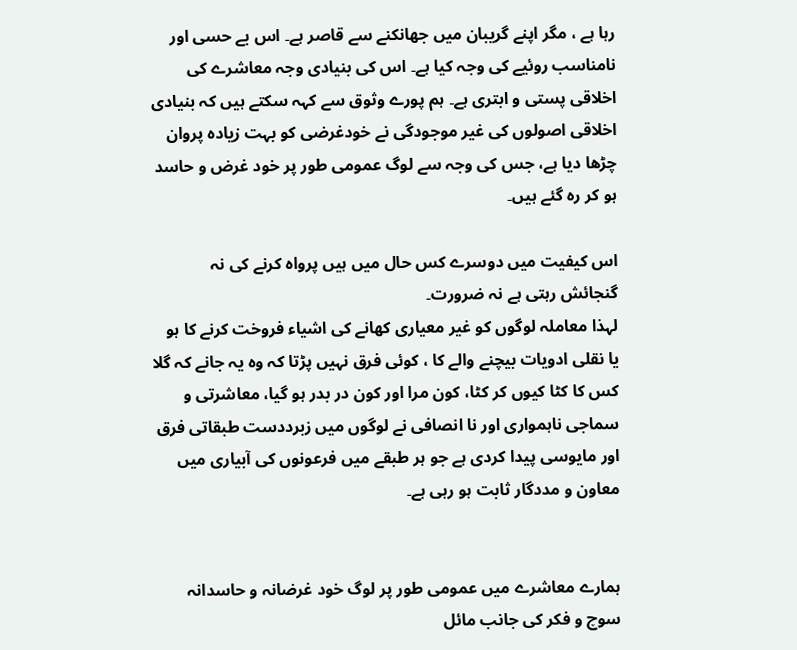رہا ہے ، مگر اپنے گریبان میں جھانکنے سے قاصر ہے۔ اس بے حسی اور نامناسب روئیے کی وجہ کیا ہے۔ اس کی بنیادی وجہ معاشرے کی اخلاقی پستی و ابتری ہے۔ ہم پورے وثوق سے کہہ سکتے ہیں کہ بنیادی اخلاقی اصولوں کی غیر موجودگی نے خودغرضی کو بہت زیادہ پروان چڑھا دیا ہے، جس کی وجہ سے لوگ عمومی طور پر خود غرض و حاسد ہو کر رہ گئے ہیں۔

اس کیفیت میں دوسرے کس حال میں ہیں پرواہ کرنے کی نہ گنجائش رہتی ہے نہ ضرورت۔
لہذا معاملہ لوگوں کو غیر معیاری کھانے کی اشیاء فروخت کرنے کا ہو یا نقلی ادویات بیچنے والے کا ، کوئی فرق نہیں پڑتا کہ وہ یہ جانے کہ گلا کس کا کٹا کیوں کر کٹا، کون مرا اور کون در بدر ہو گیا، معاشرتی و سماجی ناہمواری اور نا انصافی نے لوگوں میں زبرددست طبقاتی فرق اور مایوسی پیدا کردی ہے جو ہر طبقے میں فرعونوں کی آبیاری میں معاون و مددگار ثابت ہو رہی ہے۔


ہمارے معاشرے میں عمومی طور پر لوگ خود غرضانہ و حاسدانہ سوچ و فکر کی جانب مائل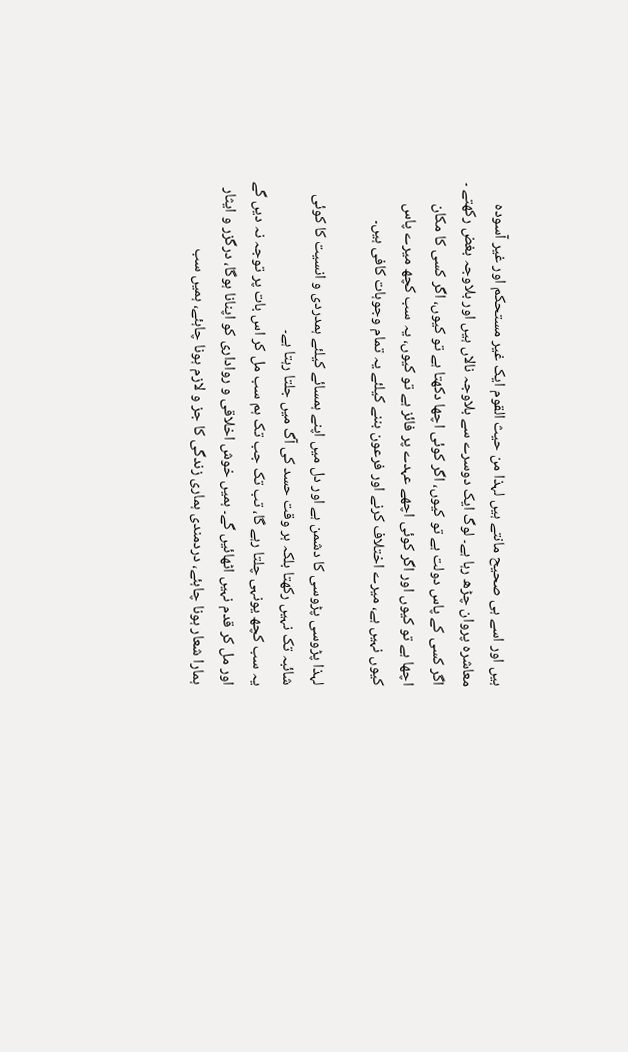ہیں اور اسے ہی صحیح مانتے ہیں لہذا من حیث القوم ایک غیر مستحکم اور غیر آسودہ معاشرہ پروان چڑھ رہا ہے۔ لوگ ایک دوسرے سے بلاوجہ نالاں ہیں اور بلاوجہ بغض رکھتے ۔ اگر کسی کے پاس دولت ہے تو کیوں، اگر کوئی اچھا دکھتا ہے تو کیوں، اگر کسی کا مکان اچھا ہے تو کیوں اور اگر کوئی اچھے عہدے پر فائز ہے تو کیوں، یہ سب کچھ میرے پاس کیوں نہیں ہے، میرے اختلاف کرنے اور فرعون بننے کیلئے یہ تمام وجوہات کافی ہیں۔

لہذا پڑوسی پڑوسی کا دشمن ہے اور دل میں اپنے ہمسائے کیلئے ہمدردی و انسیت کا کوئی شائبہ تک نہیں رکھتا بلکہ ہر وقت حسد کی آگ میں جلتا رہتا ہے۔
یہ سب کچھ یونہی چلتا رہے گا، تب تک جب تک ہم سب مل کر اس بات پر توجہ نہ دیں گے اور مل کر قدم نہیں اٹھائیں گے۔ ہمیں خوش اخلاقی و رواداری کو اپنانا ہوگا، درگزر و ایثار ہمارا شعار ہونا چاہئے، دردمندی ہماری زندگی کا جز و لازم ہونا چاہئے، ہمیں سب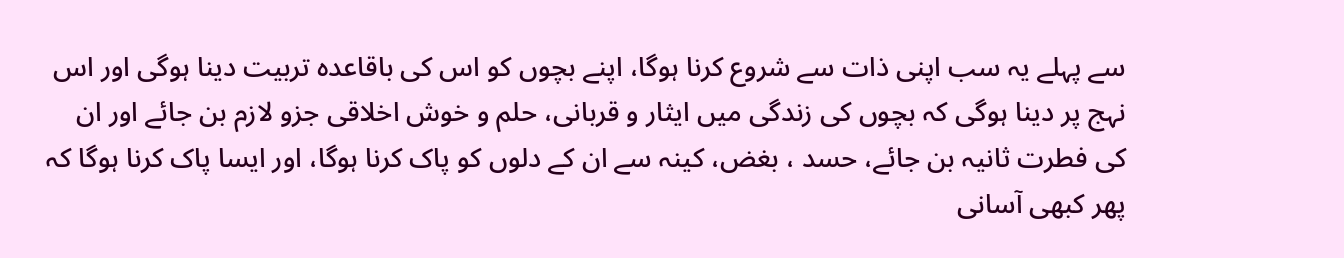سے پہلے یہ سب اپنی ذات سے شروع کرنا ہوگا، اپنے بچوں کو اس کی باقاعدہ تربیت دینا ہوگی اور اس نہج پر دینا ہوگی کہ بچوں کی زندگی میں ایثار و قربانی، حلم و خوش اخلاقی جزو لازم بن جائے اور ان کی فطرت ثانیہ بن جائے، حسد ، بغض، کینہ سے ان کے دلوں کو پاک کرنا ہوگا، اور ایسا پاک کرنا ہوگا کہ پھر کبھی آسانی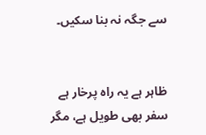سے جگہ نہ بنا سکیں۔


ظاہر ہے یہ راہ پرخار ہے سفر بھی طویل ہے، مگر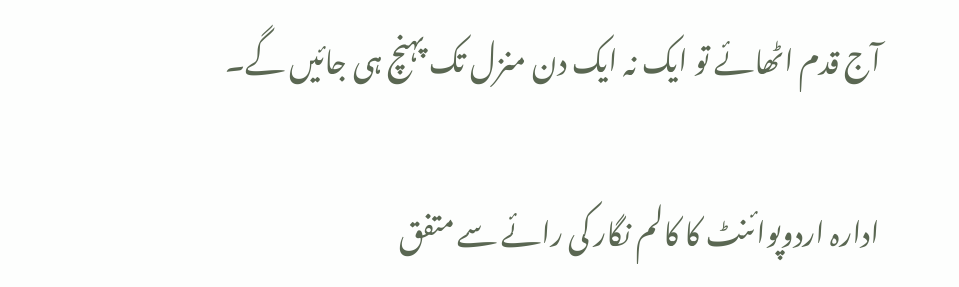آج قدم اٹھائے تو ایک نہ ایک دن منزل تک پہنچ ہی جائیں گے۔

ادارہ اردوپوائنٹ کا کالم نگار کی رائے سے متفق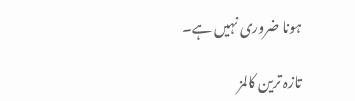ہونا ضروری نہیں ہے۔

تازہ ترین کالمز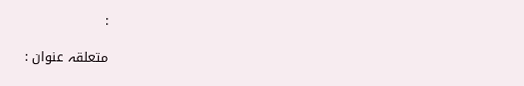:

متعلقہ عنوان :